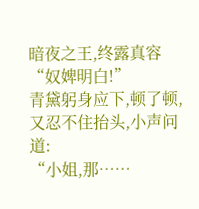暗夜之王,终露真容
“奴婢明白!”
青黛躬身应下,顿了顿,又忍不住抬头,小声问道:
“小姐,那……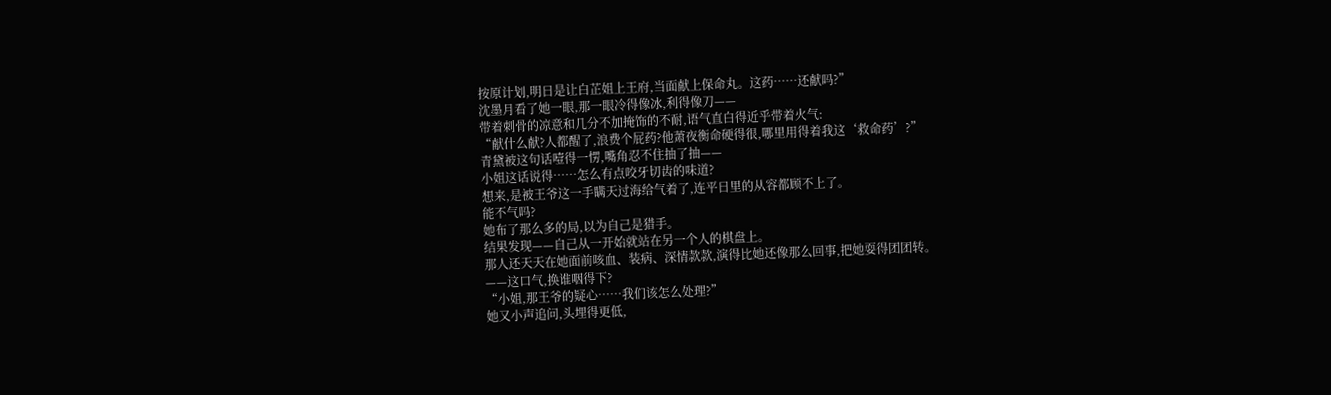按原计划,明日是让白芷姐上王府,当面献上保命丸。这药……还献吗?”
沈墨月看了她一眼,那一眼冷得像冰,利得像刀——
带着刺骨的凉意和几分不加掩饰的不耐,语气直白得近乎带着火气:
“献什么献?人都醒了,浪费个屁药?他萧夜衡命硬得很,哪里用得着我这‘救命药’?”
青黛被这句话噎得一愣,嘴角忍不住抽了抽——
小姐这话说得……怎么有点咬牙切齿的味道?
想来,是被王爷这一手瞒天过海给气着了,连平日里的从容都顾不上了。
能不气吗?
她布了那么多的局,以为自己是猎手。
结果发现——自己从一开始就站在另一个人的棋盘上。
那人还天天在她面前咳血、装病、深情款款,演得比她还像那么回事,把她耍得团团转。
——这口气,换谁咽得下?
“小姐,那王爷的疑心……我们该怎么处理?”
她又小声追问,头埋得更低,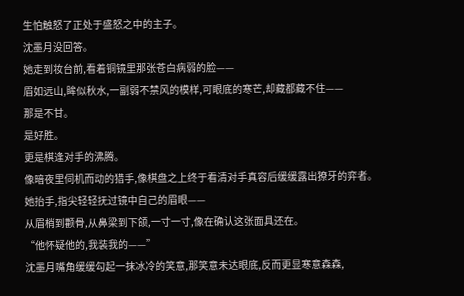生怕触怒了正处于盛怒之中的主子。
沈墨月没回答。
她走到妆台前,看着铜镜里那张苍白病弱的脸——
眉如远山,眸似秋水,一副弱不禁风的模样,可眼底的寒芒,却藏都藏不住——
那是不甘。
是好胜。
更是棋逢对手的沸腾。
像暗夜里伺机而动的猎手,像棋盘之上终于看清对手真容后缓缓露出獠牙的弈者。
她抬手,指尖轻轻抚过镜中自己的眉眼——
从眉梢到颧骨,从鼻梁到下颌,一寸一寸,像在确认这张面具还在。
“他怀疑他的,我装我的——”
沈墨月嘴角缓缓勾起一抹冰冷的笑意,那笑意未达眼底,反而更显寒意森森,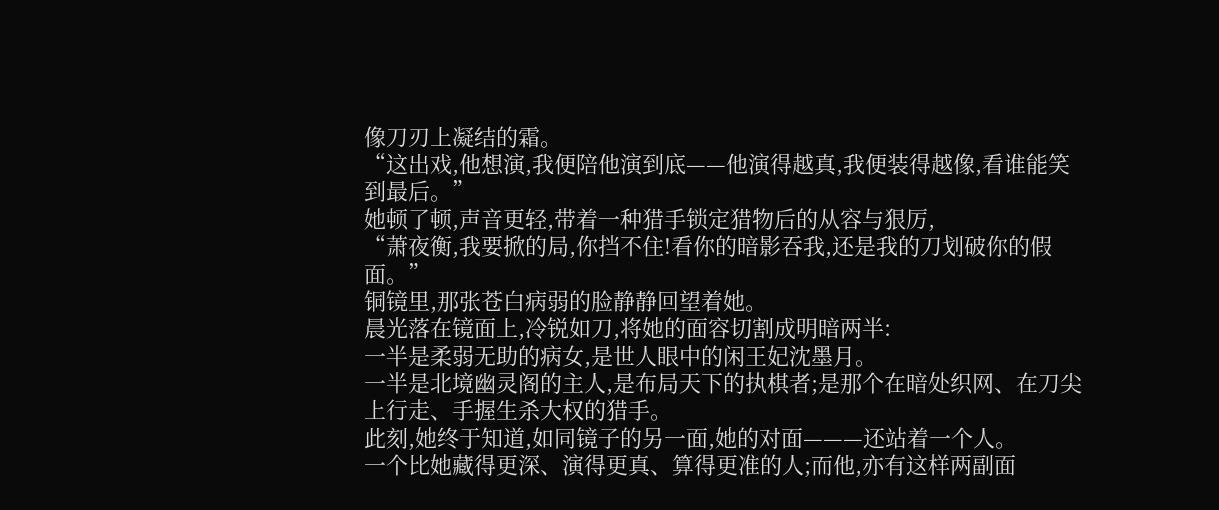像刀刃上凝结的霜。
“这出戏,他想演,我便陪他演到底——他演得越真,我便装得越像,看谁能笑到最后。”
她顿了顿,声音更轻,带着一种猎手锁定猎物后的从容与狠厉,
“萧夜衡,我要掀的局,你挡不住!看你的暗影吞我,还是我的刀划破你的假面。”
铜镜里,那张苍白病弱的脸静静回望着她。
晨光落在镜面上,冷锐如刀,将她的面容切割成明暗两半:
一半是柔弱无助的病女,是世人眼中的闲王妃沈墨月。
一半是北境幽灵阁的主人,是布局天下的执棋者;是那个在暗处织网、在刀尖上行走、手握生杀大权的猎手。
此刻,她终于知道,如同镜子的另一面,她的对面———还站着一个人。
一个比她藏得更深、演得更真、算得更准的人;而他,亦有这样两副面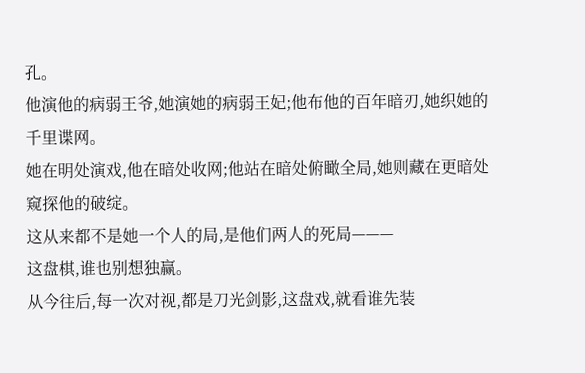孔。
他演他的病弱王爷,她演她的病弱王妃;他布他的百年暗刃,她织她的千里谍网。
她在明处演戏,他在暗处收网;他站在暗处俯瞰全局,她则藏在更暗处窥探他的破绽。
这从来都不是她一个人的局,是他们两人的死局———
这盘棋,谁也别想独赢。
从今往后,每一次对视,都是刀光剑影,这盘戏,就看谁先装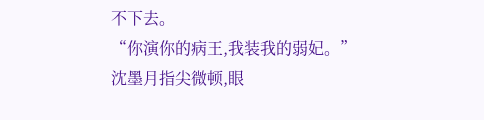不下去。
“你演你的病王,我装我的弱妃。”
沈墨月指尖微顿,眼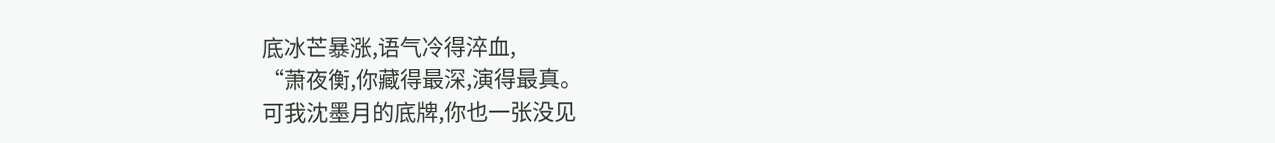底冰芒暴涨,语气冷得淬血,
“萧夜衡,你藏得最深,演得最真。
可我沈墨月的底牌,你也一张没见